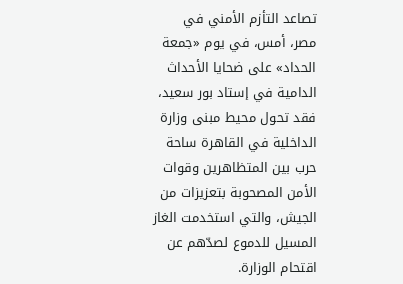تصاعد التأزم الأمني في مصر، أمس، في يوم «جمعة الحداد» على ضحايا الأحداث الدامية في إستاد بور سعيد، فقد تحول محيط مبنى وزارة الداخلية في القاهرة ساحة حرب بين المتظاهرين وقوات الأمن المصحوبة بتعزيزات من الجيش، والتي استخدمت الغاز المسيل للدموع لصدّهم عن اقتحام الوزارة.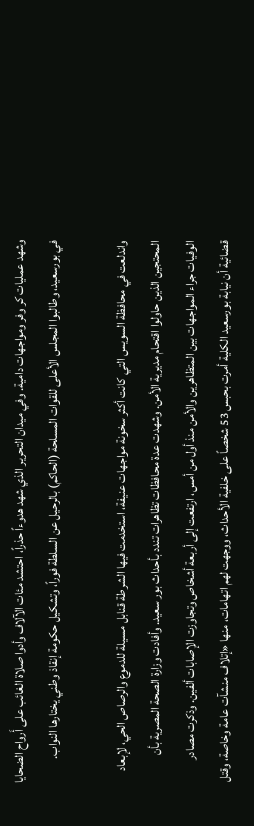وشهد عمليات كر وفر ومواجهات دامية. وفي ميدان التحرير الذي شهد هدوءاً حذراً، احتشد مئات الآلاف وأدوا صلاة الغائب على أَرواح الضحايا في بورسعيد، وطالبوا المجلس الأعلى للقوات المسلحة (الحاكم) بالرحيل عن السلطة فوراً، وتشكيل حكومة إنقاذ وطني يختارها النواب.

واندلعت في محافظة السويس التي كانت أكثر سخونة مواجهات عنيفة، استخدمت فيها الشرطة قنابل مسيلة للدموع والرصاص الحي، لإبعاد المحتجين الذين حاولوا اقتحام مديرية الأمن. وشهدت عدة محافظات تظاهرات تندد بأحداث بور سعيد. وأفادت وزارة الصحة المصرية بأن الوفيات جراء المواجهات بين المتظاهرين والأمن منذ أول من أمس، ارتفعت إلى أربعة أشخاص وتجاوزت الإصابات ألفين. وذكرت مصادر قضائية أن نيابة بورسعيد الكلية أمرت بحبس 53 شخصاً على خلفية الأحداث، ووجهت لهم اتهامات، منها «إتلاف منشآت عامة وخاصة، وقتل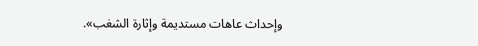وإحداث عاهات مستديمة وإثارة الشغب».